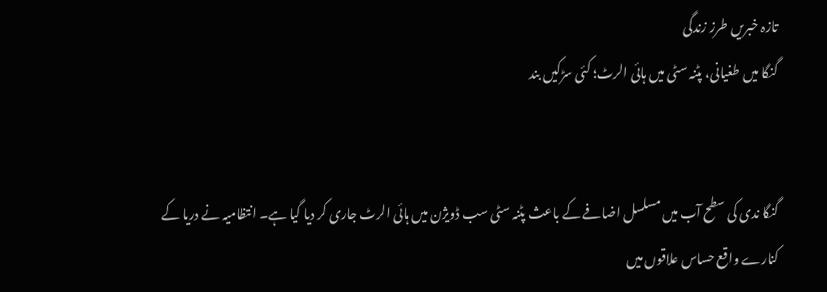تازہ خبریں طرز زندگی
گنگا میں طغیانی، پٹنہ سٹی میں ہائی الرٹ؛ کئی سڑکیں بند


گنگا ندی کی سطح آب میں مسلسل اضافے کے باعث پٹنہ سٹی سب ڈویژن میں ہائی الرٹ جاری کر دیا گیا ہے۔ انتظامیہ نے دریا کے کنارے واقع حساس علاقوں میں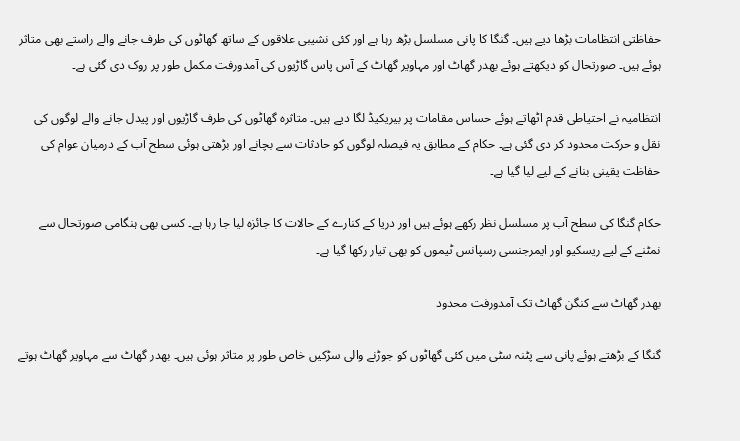حفاظتی انتظامات بڑھا دیے ہیں۔ گنگا کا پانی مسلسل بڑھ رہا ہے اور کئی نشیبی علاقوں کے ساتھ گھاٹوں کی طرف جانے والے راستے بھی متاثر ہوئے ہیں۔ صورتحال کو دیکھتے ہوئے بھدر گھاٹ اور مہاویر گھاٹ کے آس پاس گاڑیوں کی آمدورفت مکمل طور پر روک دی گئی ہے۔

انتظامیہ نے احتیاطی قدم اٹھاتے ہوئے حساس مقامات پر بیریکیڈ لگا دیے ہیں۔ متاثرہ گھاٹوں کی طرف گاڑیوں اور پیدل جانے والے لوگوں کی نقل و حرکت محدود کر دی گئی ہے۔ حکام کے مطابق یہ فیصلہ لوگوں کو حادثات سے بچانے اور بڑھتی ہوئی سطح آب کے درمیان عوام کی حفاظت یقینی بنانے کے لیے لیا گیا ہے۔

حکام گنگا کی سطح آب پر مسلسل نظر رکھے ہوئے ہیں اور دریا کے کنارے کے حالات کا جائزہ لیا جا رہا ہے۔ کسی بھی ہنگامی صورتحال سے نمٹنے کے لیے ریسکیو اور ایمرجنسی رسپانس ٹیموں کو بھی تیار رکھا گیا ہے۔

بھدر گھاٹ سے کنگن گھاٹ تک آمدورفت محدود

گنگا کے بڑھتے ہوئے پانی سے پٹنہ سٹی میں کئی گھاٹوں کو جوڑنے والی سڑکیں خاص طور پر متاثر ہوئی ہیں۔ بھدر گھاٹ سے مہاویر گھاٹ ہوتے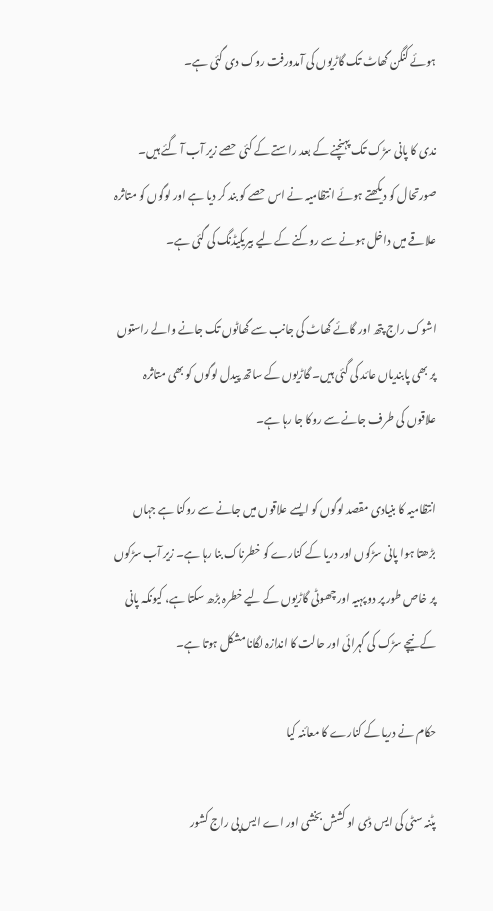ہوئے کنگن گھاٹ تک گاڑیوں کی آمدورفت روک دی گئی ہے۔

ندی کا پانی سڑک تک پہنچنے کے بعد راستے کے کئی حصے زیر آب آ گئے ہیں۔ صورتحال کو دیکھتے ہوئے انتظامیہ نے اس حصے کو بند کر دیا ہے اور لوگوں کو متاثرہ علاقے میں داخل ہونے سے روکنے کے لیے بیریکیڈنگ کی گئی ہے۔

اشوک راج پتھ اور گائے گھاٹ کی جانب سے گھاٹوں تک جانے والے راستوں پر بھی پابندیاں عائد کی گئی ہیں۔ گاڑیوں کے ساتھ پیدل لوگوں کو بھی متاثرہ علاقوں کی طرف جانے سے روکا جا رہا ہے۔

انتظامیہ کا بنیادی مقصد لوگوں کو ایسے علاقوں میں جانے سے روکنا ہے جہاں بڑھتا ہوا پانی سڑکوں اور دریا کے کنارے کو خطرناک بنا رہا ہے۔ زیر آب سڑکوں پر خاص طور پر دو پہیہ اور چھوٹی گاڑیوں کے لیے خطرہ بڑھ سکتا ہے، کیونکہ پانی کے نیچے سڑک کی گہرائی اور حالت کا اندازہ لگانا مشکل ہوتا ہے۔

حکام نے دریا کے کنارے کا معائنہ کیا

پٹنہ سٹی کی ایس ڈی او کشش بخشی اور اے ایس پی راج کشور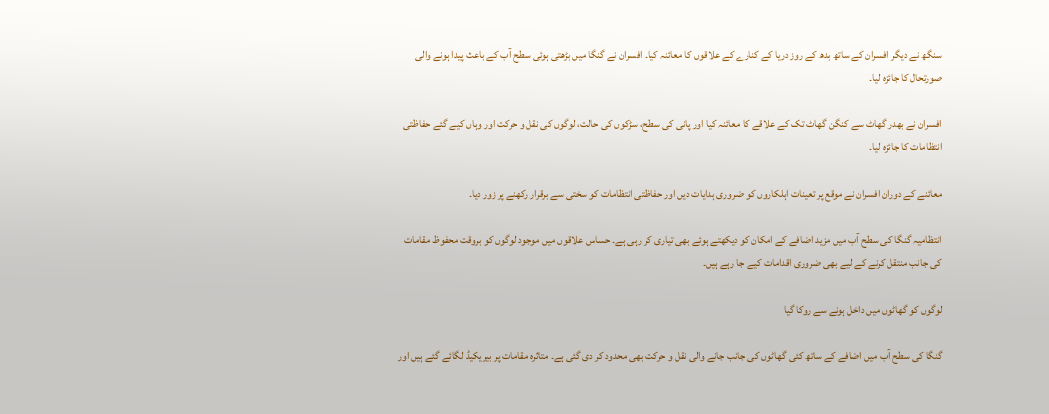سنگھ نے دیگر افسران کے ساتھ بدھ کے روز دریا کے کنارے کے علاقوں کا معائنہ کیا۔ افسران نے گنگا میں بڑھتی ہوئی سطح آب کے باعث پیدا ہونے والی صورتحال کا جائزہ لیا۔

افسران نے بھدر گھاٹ سے کنگن گھاٹ تک کے علاقے کا معائنہ کیا اور پانی کی سطح، سڑکوں کی حالت، لوگوں کی نقل و حرکت اور وہاں کیے گئے حفاظتی انتظامات کا جائزہ لیا۔

معائنے کے دوران افسران نے موقع پر تعینات اہلکاروں کو ضروری ہدایات دیں اور حفاظتی انتظامات کو سختی سے برقرار رکھنے پر زور دیا۔

انتظامیہ گنگا کی سطح آب میں مزید اضافے کے امکان کو دیکھتے ہوئے بھی تیاری کر رہی ہے۔ حساس علاقوں میں موجود لوگوں کو بروقت محفوظ مقامات کی جانب منتقل کرنے کے لیے بھی ضروری اقدامات کیے جا رہے ہیں۔

لوگوں کو گھاٹوں میں داخل ہونے سے روکا گیا

گنگا کی سطح آب میں اضافے کے ساتھ کئی گھاٹوں کی جانب جانے والی نقل و حرکت بھی محدود کر دی گئی ہے۔ متاثرہ مقامات پر بیریکیڈ لگائے گئے ہیں اور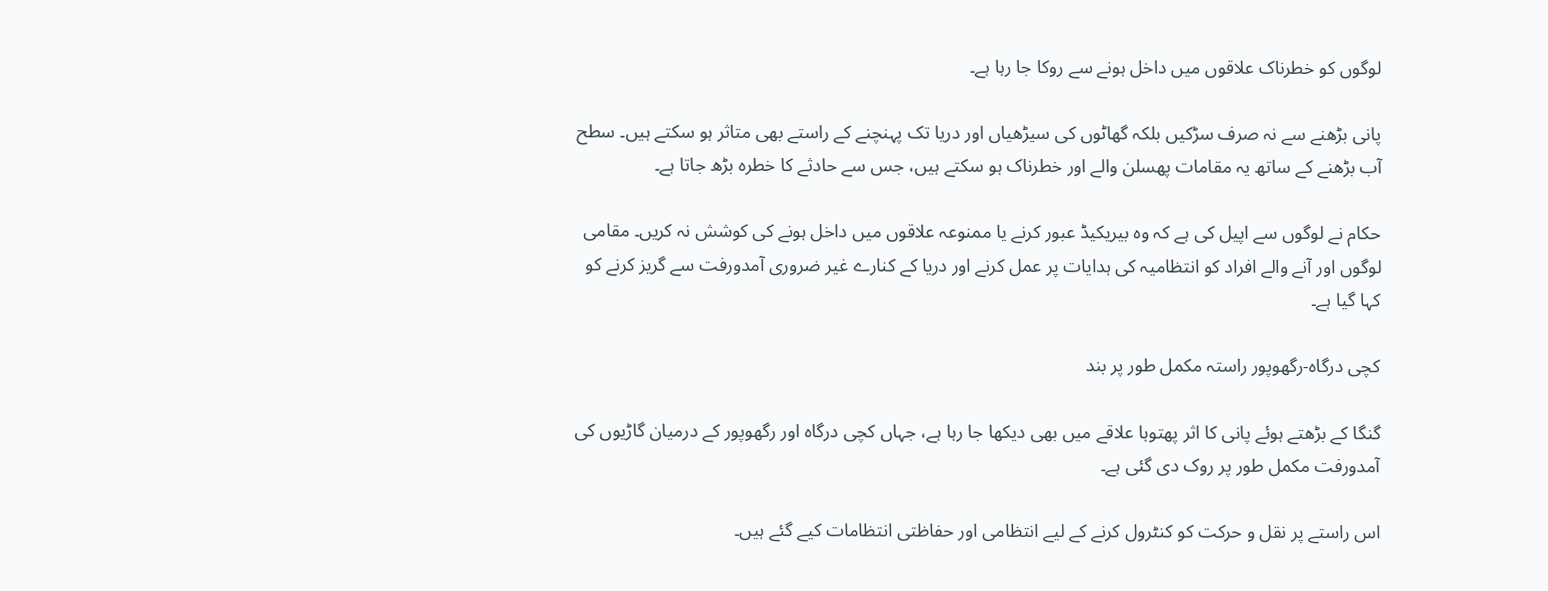لوگوں کو خطرناک علاقوں میں داخل ہونے سے روکا جا رہا ہے۔

پانی بڑھنے سے نہ صرف سڑکیں بلکہ گھاٹوں کی سیڑھیاں اور دریا تک پہنچنے کے راستے بھی متاثر ہو سکتے ہیں۔ سطح آب بڑھنے کے ساتھ یہ مقامات پھسلن والے اور خطرناک ہو سکتے ہیں، جس سے حادثے کا خطرہ بڑھ جاتا ہے۔

حکام نے لوگوں سے اپیل کی ہے کہ وہ بیریکیڈ عبور کرنے یا ممنوعہ علاقوں میں داخل ہونے کی کوشش نہ کریں۔ مقامی لوگوں اور آنے والے افراد کو انتظامیہ کی ہدایات پر عمل کرنے اور دریا کے کنارے غیر ضروری آمدورفت سے گریز کرنے کو کہا گیا ہے۔

کچی درگاہ-رگھوپور راستہ مکمل طور پر بند

گنگا کے بڑھتے ہوئے پانی کا اثر پھتوہا علاقے میں بھی دیکھا جا رہا ہے، جہاں کچی درگاہ اور رگھوپور کے درمیان گاڑیوں کی آمدورفت مکمل طور پر روک دی گئی ہے۔

اس راستے پر نقل و حرکت کو کنٹرول کرنے کے لیے انتظامی اور حفاظتی انتظامات کیے گئے ہیں۔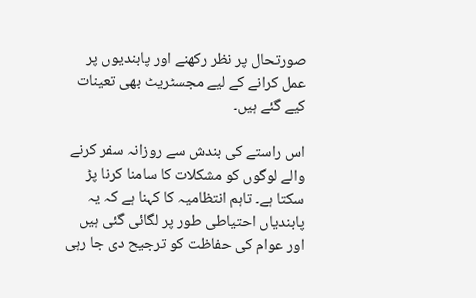صورتحال پر نظر رکھنے اور پابندیوں پر عمل کرانے کے لیے مجسٹریٹ بھی تعینات کیے گئے ہیں۔

اس راستے کی بندش سے روزانہ سفر کرنے والے لوگوں کو مشکلات کا سامنا کرنا پڑ سکتا ہے۔ تاہم انتظامیہ کا کہنا ہے کہ یہ پابندیاں احتیاطی طور پر لگائی گئی ہیں اور عوام کی حفاظت کو ترجیح دی جا رہی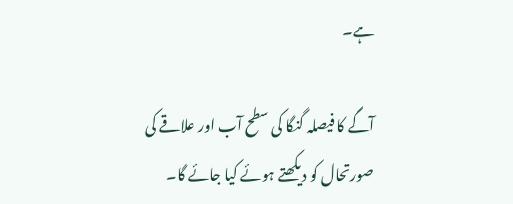ہے۔

آگے کا فیصلہ گنگا کی سطح آب اور علاقے کی صورتحال کو دیکھتے ہوئے کیا جائے گا۔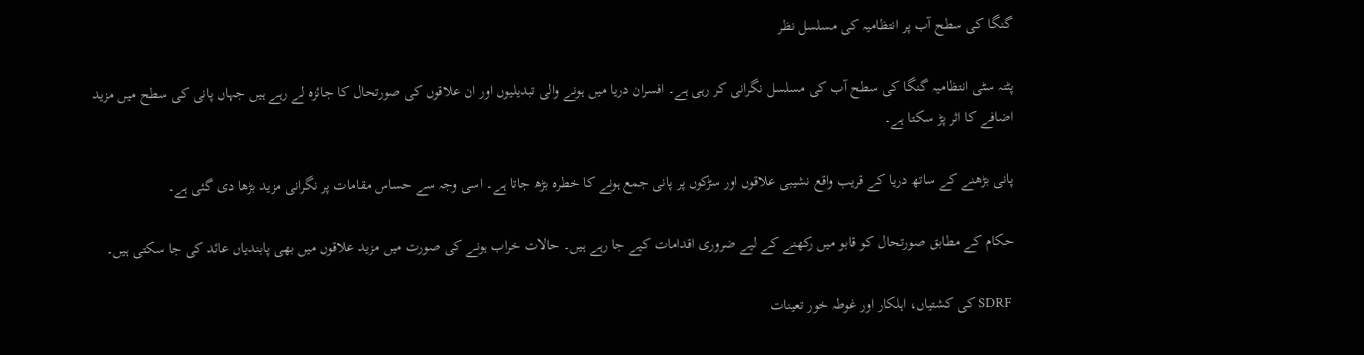گنگا کی سطح آب پر انتظامیہ کی مسلسل نظر

پٹنہ سٹی انتظامیہ گنگا کی سطح آب کی مسلسل نگرانی کر رہی ہے۔ افسران دریا میں ہونے والی تبدیلیوں اور ان علاقوں کی صورتحال کا جائزہ لے رہے ہیں جہاں پانی کی سطح میں مزید اضافے کا اثر پڑ سکتا ہے۔

پانی بڑھنے کے ساتھ دریا کے قریب واقع نشیبی علاقوں اور سڑکوں پر پانی جمع ہونے کا خطرہ بڑھ جاتا ہے۔ اسی وجہ سے حساس مقامات پر نگرانی مزید بڑھا دی گئی ہے۔

حکام کے مطابق صورتحال کو قابو میں رکھنے کے لیے ضروری اقدامات کیے جا رہے ہیں۔ حالات خراب ہونے کی صورت میں مزید علاقوں میں بھی پابندیاں عائد کی جا سکتی ہیں۔

 SDRF کی کشتیاں، اہلکار اور غوطہ خور تعینات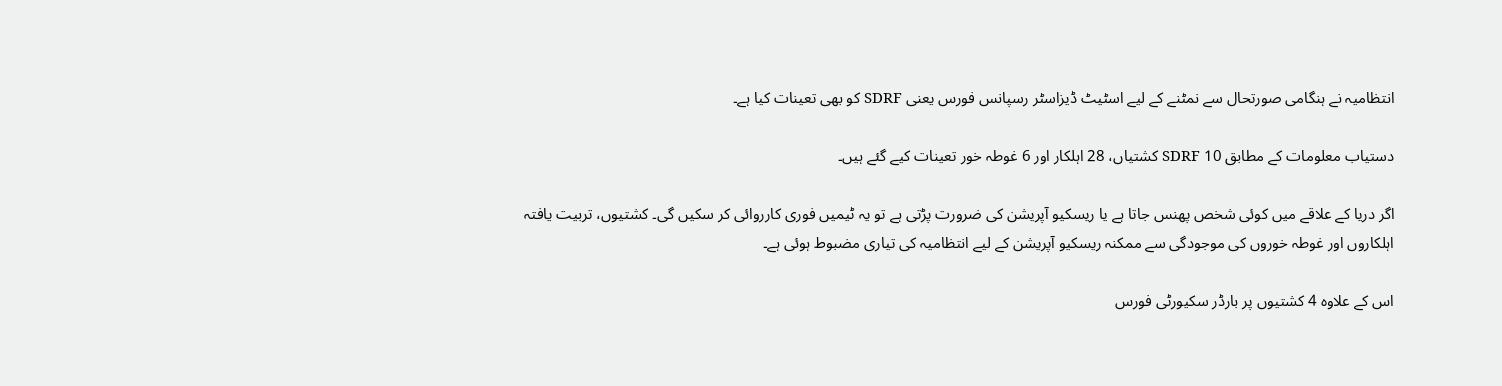انتظامیہ نے ہنگامی صورتحال سے نمٹنے کے لیے اسٹیٹ ڈیزاسٹر رسپانس فورس یعنی SDRF کو بھی تعینات کیا ہے۔

دستیاب معلومات کے مطابق 10 SDRF کشتیاں، 28 اہلکار اور 6 غوطہ خور تعینات کیے گئے ہیں۔

اگر دریا کے علاقے میں کوئی شخص پھنس جاتا ہے یا ریسکیو آپریشن کی ضرورت پڑتی ہے تو یہ ٹیمیں فوری کارروائی کر سکیں گی۔ کشتیوں، تربیت یافتہ اہلکاروں اور غوطہ خوروں کی موجودگی سے ممکنہ ریسکیو آپریشن کے لیے انتظامیہ کی تیاری مضبوط ہوئی ہے۔

اس کے علاوہ 4 کشتیوں پر بارڈر سکیورٹی فورس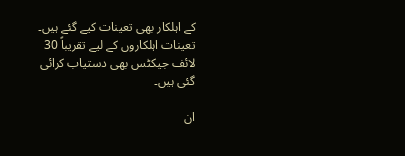کے اہلکار بھی تعینات کیے گئے ہیں۔ تعینات اہلکاروں کے لیے تقریباً 30 لائف جیکٹس بھی دستیاب کرائی گئی ہیں۔

ان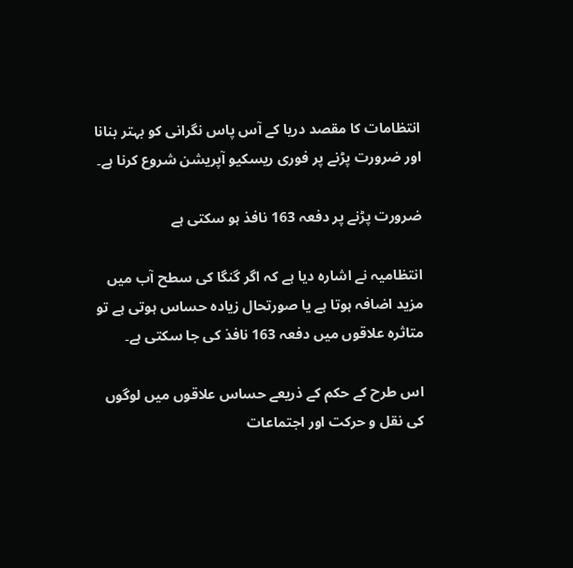انتظامات کا مقصد دریا کے آس پاس نگرانی کو بہتر بنانا اور ضرورت پڑنے پر فوری ریسکیو آپریشن شروع کرنا ہے۔

ضرورت پڑنے پر دفعہ 163 نافذ ہو سکتی ہے

انتظامیہ نے اشارہ دیا ہے کہ اگر گنگا کی سطح آب میں مزید اضافہ ہوتا ہے یا صورتحال زیادہ حساس ہوتی ہے تو متاثرہ علاقوں میں دفعہ 163 نافذ کی جا سکتی ہے۔

اس طرح کے حکم کے ذریعے حساس علاقوں میں لوگوں کی نقل و حرکت اور اجتماعات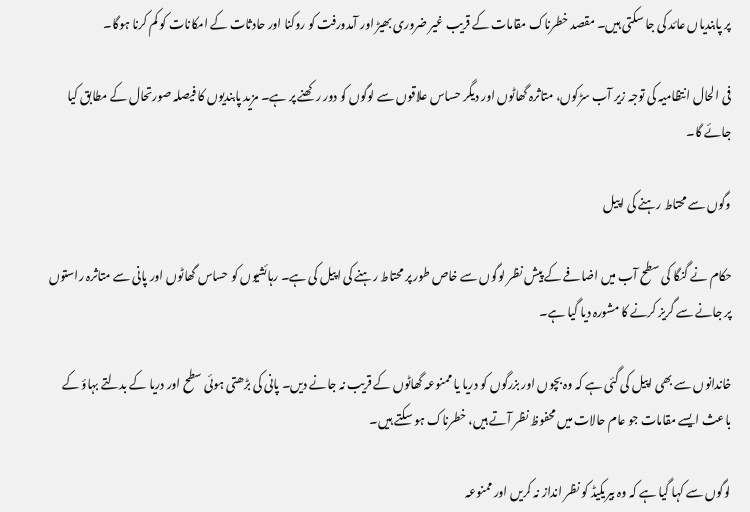پر پابندیاں عائد کی جا سکتی ہیں۔ مقصد خطرناک مقامات کے قریب غیر ضروری بھیڑ اور آمدورفت کو روکنا اور حادثات کے امکانات کو کم کرنا ہوگا۔

فی الحال انتظامیہ کی توجہ زیر آب سڑکوں، متاثرہ گھاٹوں اور دیگر حساس علاقوں سے لوگوں کو دور رکھنے پر ہے۔ مزید پابندیوں کا فیصلہ صورتحال کے مطابق کیا جائے گا۔

وگوں سے محتاط رہنے کی اپیل

حکام نے گنگا کی سطح آب میں اضافے کے پیش نظر لوگوں سے خاص طور پر محتاط رہنے کی اپیل کی ہے۔ رہائشیوں کو حساس گھاٹوں اور پانی سے متاثرہ راستوں پر جانے سے گریز کرنے کا مشورہ دیا گیا ہے۔

خاندانوں سے بھی اپیل کی گئی ہے کہ وہ بچوں اور بزرگوں کو دریا یا ممنوعہ گھاٹوں کے قریب نہ جانے دیں۔ پانی کی بڑھتی ہوئی سطح اور دریا کے بدلتے بہاؤ کے باعث ایسے مقامات جو عام حالات میں محفوظ نظر آتے ہیں، خطرناک ہو سکتے ہیں۔

لوگوں سے کہا گیا ہے کہ وہ بیریکیڈ کو نظر انداز نہ کریں اور ممنوعہ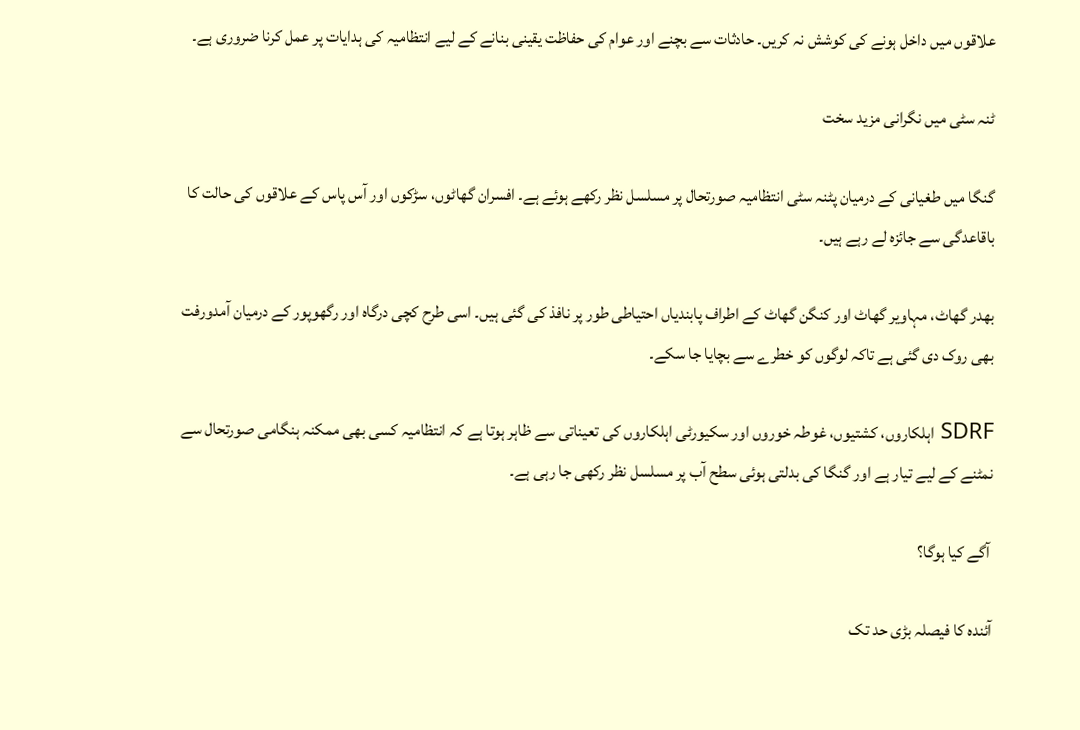علاقوں میں داخل ہونے کی کوشش نہ کریں۔ حادثات سے بچنے اور عوام کی حفاظت یقینی بنانے کے لیے انتظامیہ کی ہدایات پر عمل کرنا ضروری ہے۔

ٹنہ سٹی میں نگرانی مزید سخت

گنگا میں طغیانی کے درمیان پٹنہ سٹی انتظامیہ صورتحال پر مسلسل نظر رکھے ہوئے ہے۔ افسران گھاٹوں، سڑکوں اور آس پاس کے علاقوں کی حالت کا باقاعدگی سے جائزہ لے رہے ہیں۔

بھدر گھاٹ، مہاویر گھاٹ اور کنگن گھاٹ کے اطراف پابندیاں احتیاطی طور پر نافذ کی گئی ہیں۔ اسی طرح کچی درگاہ اور رگھوپور کے درمیان آمدورفت بھی روک دی گئی ہے تاکہ لوگوں کو خطرے سے بچایا جا سکے۔

SDRF اہلکاروں، کشتیوں، غوطہ خوروں اور سکیورٹی اہلکاروں کی تعیناتی سے ظاہر ہوتا ہے کہ انتظامیہ کسی بھی ممکنہ ہنگامی صورتحال سے نمٹنے کے لیے تیار ہے اور گنگا کی بدلتی ہوئی سطح آب پر مسلسل نظر رکھی جا رہی ہے۔

 آگے کیا ہوگا؟

آئندہ کا فیصلہ بڑی حد تک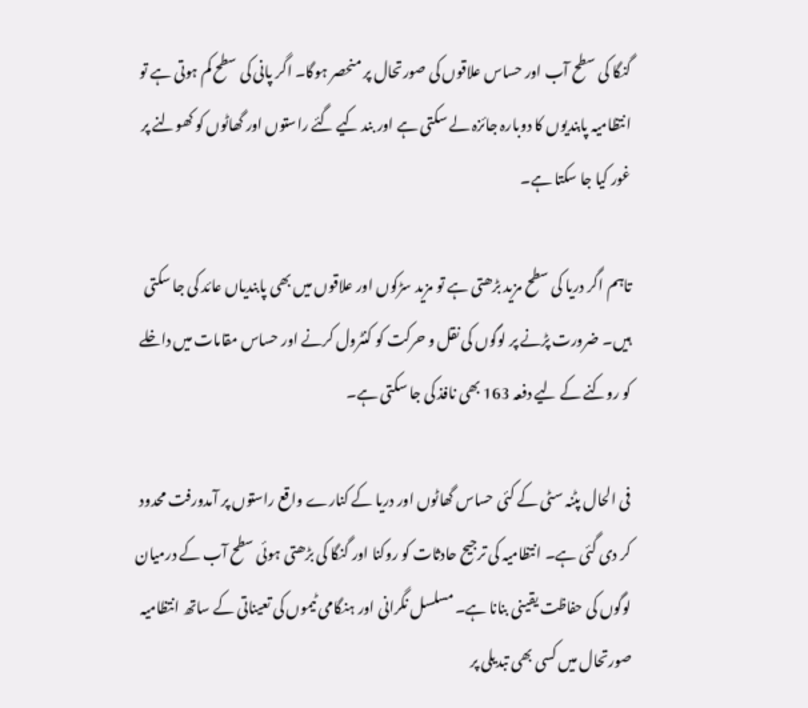گنگا کی سطح آب اور حساس علاقوں کی صورتحال پر منحصر ہوگا۔ اگر پانی کی سطح کم ہوتی ہے تو انتظامیہ پابندیوں کا دوبارہ جائزہ لے سکتی ہے اور بند کیے گئے راستوں اور گھاٹوں کو کھولنے پر غور کیا جا سکتا ہے۔

تاہم اگر دریا کی سطح مزید بڑھتی ہے تو مزید سڑکوں اور علاقوں میں بھی پابندیاں عائد کی جا سکتی ہیں۔ ضرورت پڑنے پر لوگوں کی نقل و حرکت کو کنٹرول کرنے اور حساس مقامات میں داخلے کو روکنے کے لیے دفعہ 163 بھی نافذ کی جا سکتی ہے۔

فی الحال پٹنہ سٹی کے کئی حساس گھاٹوں اور دریا کے کنارے واقع راستوں پر آمدورفت محدود کر دی گئی ہے۔ انتظامیہ کی ترجیح حادثات کو روکنا اور گنگا کی بڑھتی ہوئی سطح آب کے درمیان لوگوں کی حفاظت یقینی بنانا ہے۔ مسلسل نگرانی اور ہنگامی ٹیموں کی تعیناتی کے ساتھ انتظامیہ صورتحال میں کسی بھی تبدیلی پر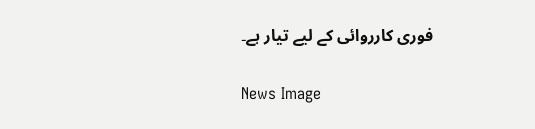فوری کارروائی کے لیے تیار ہے۔

News Image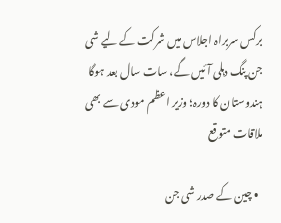برکس سربراہ اجلاس میں شرکت کے لیے شی جن پنگ دہلی آئیں گے، سات سال بعد ہوگا ہندوستان کا دورہ؛ وزیر اعظم مودی سے بھی ملاقات متوقع

  • چین کے صدر شی جن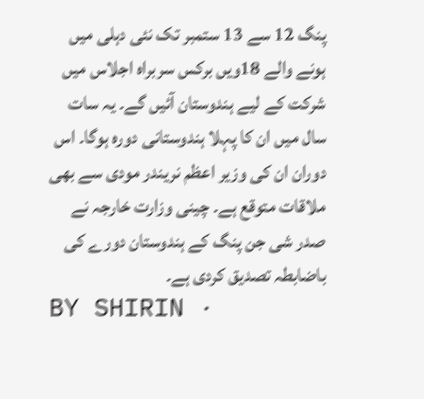پنگ 12 سے 13 ستمبر تک نئی دہلی میں ہونے والے 18ویں برکس سربراہ اجلاس میں شرکت کے لیے ہندوستان آئیں گے۔ یہ سات سال میں ان کا پہلا ہندوستانی دورہ ہوگا۔ اس دوران ان کی وزیر اعظم نریندر مودی سے بھی ملاقات متوقع ہے۔ چینی وزارت خارجہ نے صدر شی جن پنگ کے ہندوستان دورے کی باضابطہ تصدیق کردی ہے۔
BY SHIRIN ·